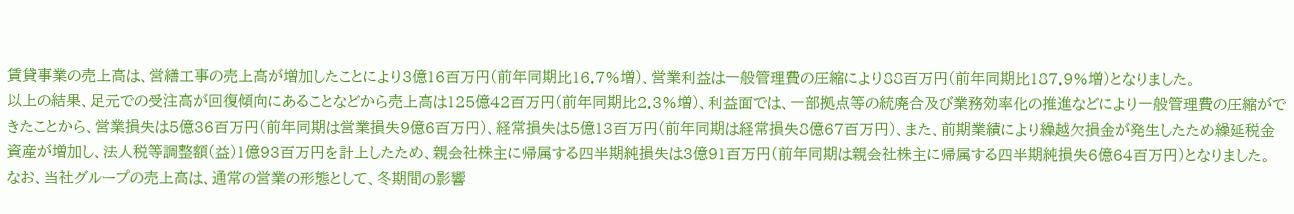賃貸事業の売上高は、営繕工事の売上高が増加したことにより3億16百万円(前年同期比16.7%増)、営業利益は一般管理費の圧縮により88百万円(前年同期比187.9%増)となりました。
以上の結果、足元での受注高が回復傾向にあることなどから売上高は125億42百万円(前年同期比2.3%増)、利益面では、一部拠点等の統廃合及び業務効率化の推進などにより一般管理費の圧縮ができたことから、営業損失は5億36百万円(前年同期は営業損失9億6百万円)、経常損失は5億13百万円(前年同期は経常損失8億67百万円)、また、前期業績により繰越欠損金が発生したため繰延税金資産が増加し、法人税等調整額(益)1億93百万円を計上したため、親会社株主に帰属する四半期純損失は3億91百万円(前年同期は親会社株主に帰属する四半期純損失6億64百万円)となりました。
なお、当社グループの売上高は、通常の営業の形態として、冬期間の影響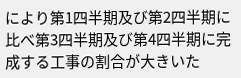により第1四半期及び第2四半期に比べ第3四半期及び第4四半期に完成する工事の割合が大きいた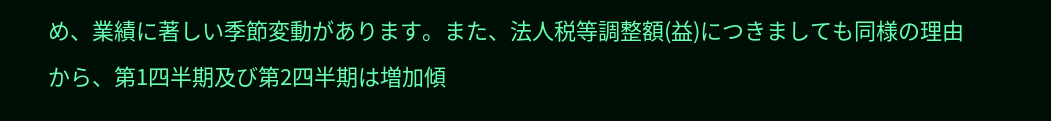め、業績に著しい季節変動があります。また、法人税等調整額(益)につきましても同様の理由から、第1四半期及び第2四半期は増加傾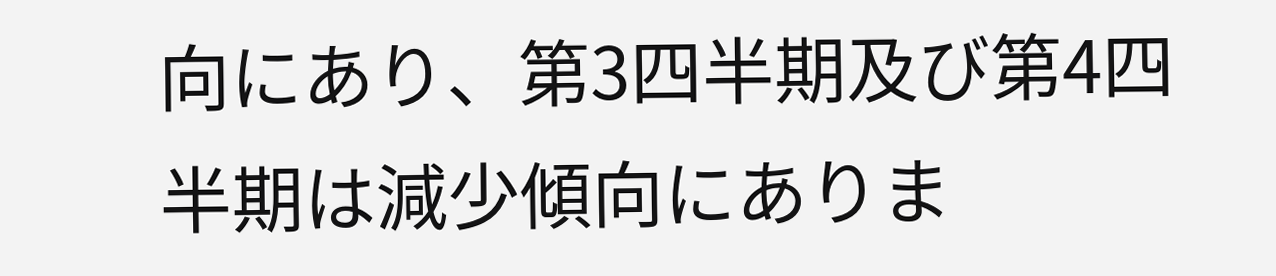向にあり、第3四半期及び第4四半期は減少傾向にありま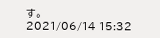す。
2021/06/14 15:32